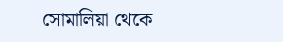সোমালিয়া থেকে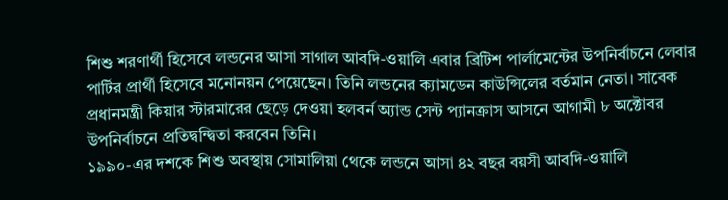শিশু শরণার্থী হিসেবে লন্ডনের আসা সাগাল আবদি-ওয়ালি এবার ব্রিটিশ পার্লামেন্টের উপনির্বাচনে লেবার পার্টির প্রার্থী হিসেবে মনোনয়ন পেয়েছেন। তিনি লন্ডনের ক্যামডেন কাউন্সিলের বর্তমান নেতা। সাবেক প্রধানমন্ত্রী কিয়ার স্টারমারের ছেড়ে দেওয়া হলবর্ন অ্যান্ড সেন্ট প্যানক্রাস আসনে আগামী ৮ অক্টোবর উপনির্বাচনে প্রতিদ্বন্দ্বিতা করবেন তিনি।
১৯৯০-এর দশকে শিশু অবস্থায় সোমালিয়া থেকে লন্ডনে আসা ৪২ বছর বয়সী আবদি-ওয়ালি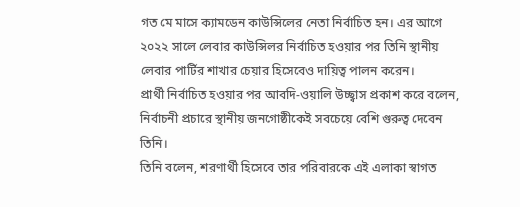গত মে মাসে ক্যামডেন কাউন্সিলের নেতা নির্বাচিত হন। এর আগে ২০২২ সালে লেবার কাউন্সিলর নির্বাচিত হওয়ার পর তিনি স্থানীয় লেবার পার্টির শাখার চেয়ার হিসেবেও দায়িত্ব পালন করেন।
প্রার্থী নির্বাচিত হওয়ার পর আবদি-ওয়ালি উচ্ছ্বাস প্রকাশ করে বলেন, নির্বাচনী প্রচারে স্থানীয় জনগোষ্ঠীকেই সবচেয়ে বেশি গুরুত্ব দেবেন তিনি।
তিনি বলেন, শরণার্থী হিসেবে তার পরিবারকে এই এলাকা স্বাগত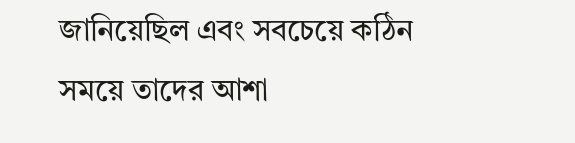জানিয়েছিল এবং সবচেয়ে কঠিন সময়ে তাদের আশা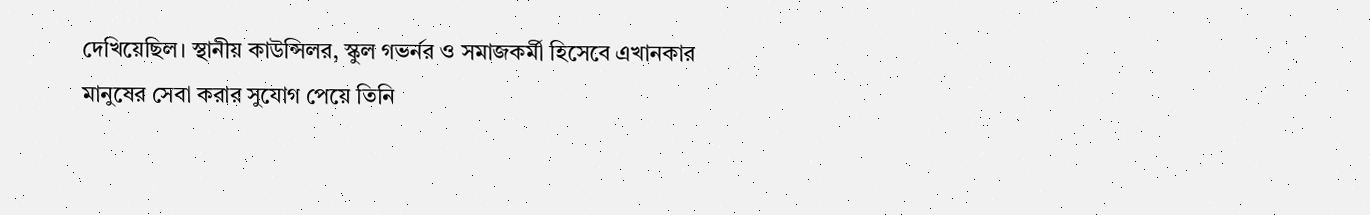দেখিয়েছিল। স্থানীয় কাউন্সিলর, স্কুল গভর্নর ও সমাজকর্মী হিসেবে এখানকার মানুষের সেবা করার সুযোগ পেয়ে তিনি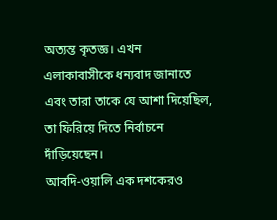অত্যন্ত কৃতজ্ঞ। এখন এলাকাবাসীকে ধন্যবাদ জানাতে এবং তারা তাকে যে আশা দিয়েছিল, তা ফিরিয়ে দিতে নির্বাচনে দাঁড়িয়েছেন।
আবদি-ওয়ালি এক দশকেরও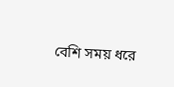বেশি সময় ধরে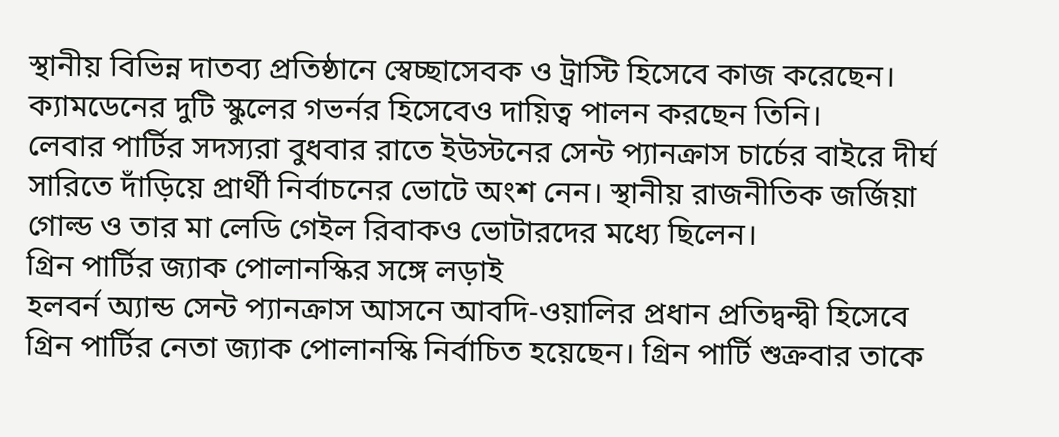স্থানীয় বিভিন্ন দাতব্য প্রতিষ্ঠানে স্বেচ্ছাসেবক ও ট্রাস্টি হিসেবে কাজ করেছেন। ক্যামডেনের দুটি স্কুলের গভর্নর হিসেবেও দায়িত্ব পালন করছেন তিনি।
লেবার পার্টির সদস্যরা বুধবার রাতে ইউস্টনের সেন্ট প্যানক্রাস চার্চের বাইরে দীর্ঘ সারিতে দাঁড়িয়ে প্রার্থী নির্বাচনের ভোটে অংশ নেন। স্থানীয় রাজনীতিক জর্জিয়া গোল্ড ও তার মা লেডি গেইল রিবাকও ভোটারদের মধ্যে ছিলেন।
গ্রিন পার্টির জ্যাক পোলানস্কির সঙ্গে লড়াই
হলবর্ন অ্যান্ড সেন্ট প্যানক্রাস আসনে আবদি-ওয়ালির প্রধান প্রতিদ্বন্দ্বী হিসেবে গ্রিন পার্টির নেতা জ্যাক পোলানস্কি নির্বাচিত হয়েছেন। গ্রিন পার্টি শুক্রবার তাকে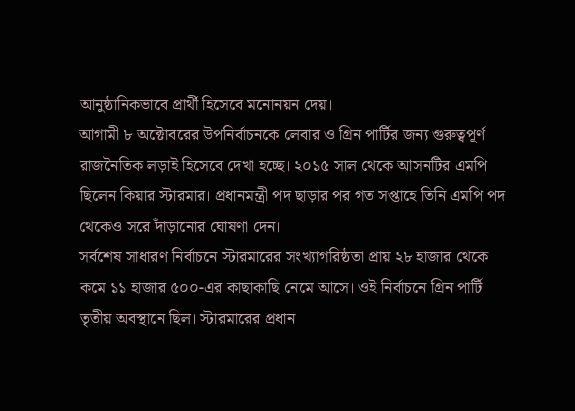আনুষ্ঠানিকভাবে প্রার্থী হিসেবে মনোনয়ন দেয়।
আগামী ৮ অক্টোবরের উপনির্বাচনকে লেবার ও গ্রিন পার্টির জন্য গুরুত্বপূর্ণ রাজনৈতিক লড়াই হিসেবে দেখা হচ্ছে। ২০১৫ সাল থেকে আসনটির এমপি ছিলেন কিয়ার স্টারমার। প্রধানমন্ত্রী পদ ছাড়ার পর গত সপ্তাহে তিনি এমপি পদ থেকেও সরে দাঁড়ানোর ঘোষণা দেন।
সর্বশেষ সাধারণ নির্বাচনে স্টারমারের সংখ্যাগরিষ্ঠতা প্রায় ২৮ হাজার থেকে কমে ১১ হাজার ৫০০-এর কাছাকাছি নেমে আসে। ওই নির্বাচনে গ্রিন পার্টি তৃতীয় অবস্থানে ছিল। স্টারমারের প্রধান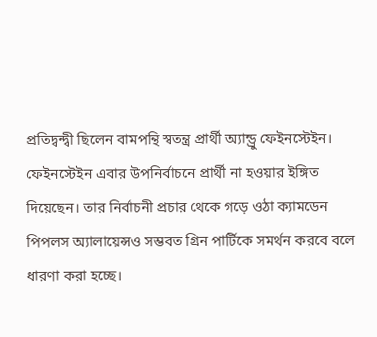প্রতিদ্বন্দ্বী ছিলেন বামপন্থি স্বতন্ত্র প্রার্থী অ্যান্ড্রু ফেইনস্টেইন।
ফেইনস্টেইন এবার উপনির্বাচনে প্রার্থী না হওয়ার ইঙ্গিত দিয়েছেন। তার নির্বাচনী প্রচার থেকে গড়ে ওঠা ক্যামডেন পিপলস অ্যালায়েন্সও সম্ভবত গ্রিন পার্টিকে সমর্থন করবে বলে ধারণা করা হচ্ছে।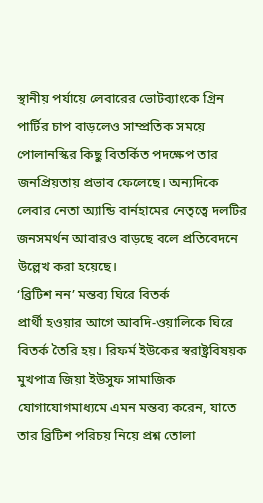স্থানীয় পর্যায়ে লেবারের ভোটব্যাংকে গ্রিন পার্টির চাপ বাড়লেও সাম্প্রতিক সময়ে পোলানস্কির কিছু বিতর্কিত পদক্ষেপ তার জনপ্রিয়তায় প্রভাব ফেলেছে। অন্যদিকে লেবার নেতা অ্যান্ডি বার্নহামের নেতৃত্বে দলটির জনসমর্থন আবারও বাড়ছে বলে প্রতিবেদনে উল্লেখ করা হয়েছে।
‘ব্রিটিশ নন’ মন্তব্য ঘিরে বিতর্ক
প্রার্থী হওয়ার আগে আবদি-ওয়ালিকে ঘিরে বিতর্ক তৈরি হয়। রিফর্ম ইউকের স্বরাষ্ট্রবিষয়ক মুখপাত্র জিয়া ইউসুফ সামাজিক যোগাযোগমাধ্যমে এমন মন্তব্য করেন, যাতে তার ব্রিটিশ পরিচয় নিয়ে প্রশ্ন তোলা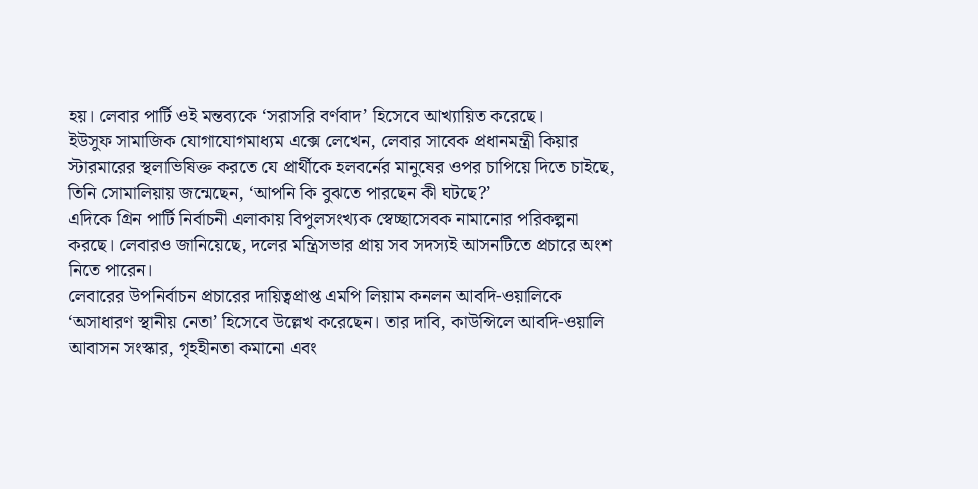হয়। লেবার পার্টি ওই মন্তব্যকে ‘সরাসরি বর্ণবাদ’ হিসেবে আখ্যায়িত করেছে।
ইউসুফ সামাজিক যোগাযোগমাধ্যম এক্সে লেখেন, লেবার সাবেক প্রধানমন্ত্রী কিয়ার স্টারমারের স্থলাভিষিক্ত করতে যে প্রার্থীকে হলবর্নের মানুষের ওপর চাপিয়ে দিতে চাইছে, তিনি সোমালিয়ায় জন্মেছেন, ‘আপনি কি বুঝতে পারছেন কী ঘটছে?’
এদিকে গ্রিন পার্টি নির্বাচনী এলাকায় বিপুলসংখ্যক স্বেচ্ছাসেবক নামানোর পরিকল্পনা করছে। লেবারও জানিয়েছে, দলের মন্ত্রিসভার প্রায় সব সদস্যই আসনটিতে প্রচারে অংশ নিতে পারেন।
লেবারের উপনির্বাচন প্রচারের দায়িত্বপ্রাপ্ত এমপি লিয়াম কনলন আবদি-ওয়ালিকে ‘অসাধারণ স্থানীয় নেতা’ হিসেবে উল্লেখ করেছেন। তার দাবি, কাউন্সিলে আবদি-ওয়ালি আবাসন সংস্কার, গৃহহীনতা কমানো এবং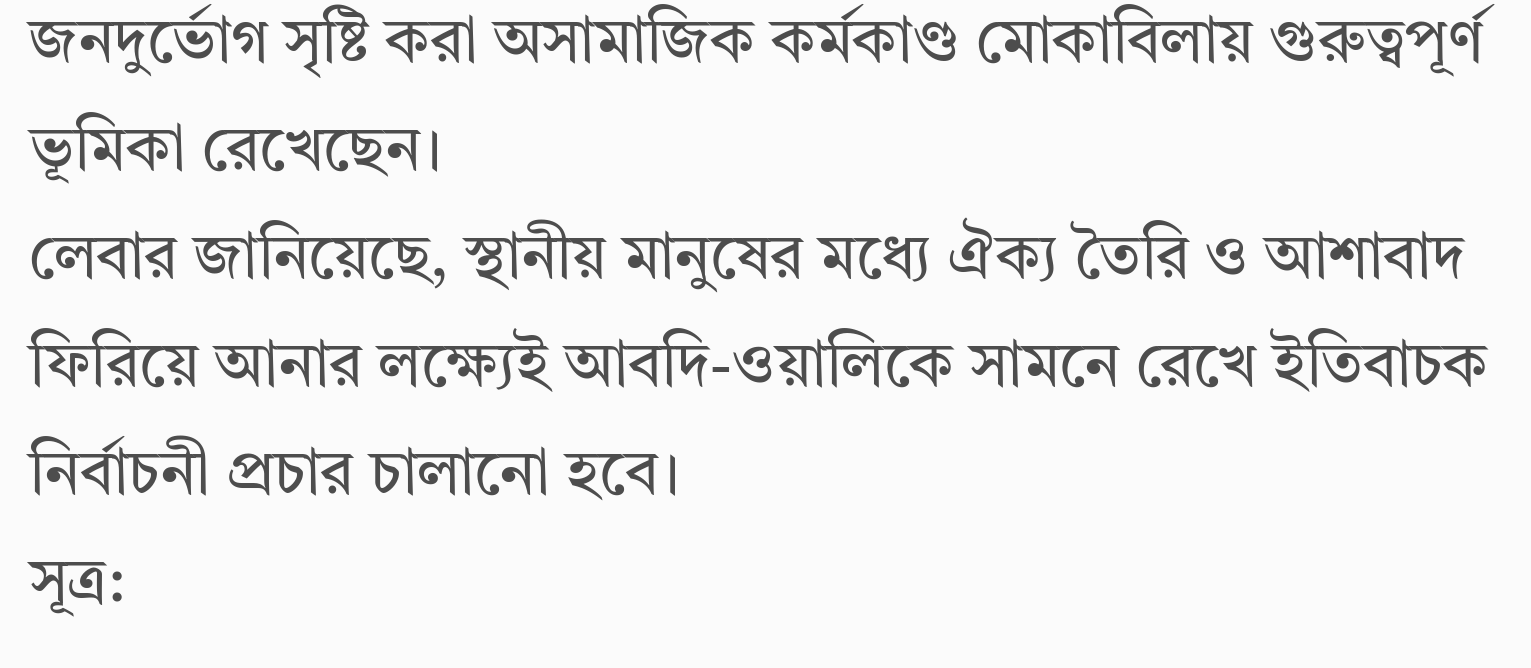জনদুর্ভোগ সৃষ্টি করা অসামাজিক কর্মকাণ্ড মোকাবিলায় গুরুত্বপূর্ণ ভূমিকা রেখেছেন।
লেবার জানিয়েছে, স্থানীয় মানুষের মধ্যে ঐক্য তৈরি ও আশাবাদ ফিরিয়ে আনার লক্ষ্যেই আবদি-ওয়ালিকে সামনে রেখে ইতিবাচক নির্বাচনী প্রচার চালানো হবে।
সূত্র: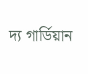দ্য গার্ডিয়ান